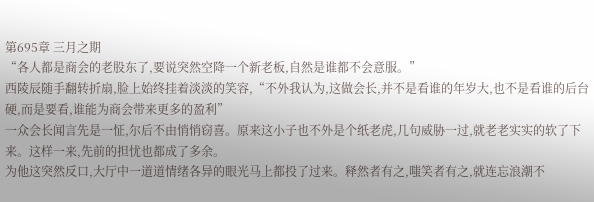第695章 三月之期
“各人都是商会的老股东了,要说突然空降一个新老板,自然是谁都不会意服。”
西陵辰随手翻转折扇,脸上始终挂着淡淡的笑容,“不外我认为,这做会长,并不是看谁的年岁大,也不是看谁的后台硬,而是要看,谁能为商会带来更多的盈利”
一众会长闻言先是一怔,尔后不由悄悄窃喜。原来这小子也不外是个纸老虎,几句威胁一过,就老老实实的软了下来。这样一来,先前的担忧也都成了多余。
为他这突然反口,大厅中一道道情绪各异的眼光马上都投了过来。释然者有之,嗤笑者有之,就连忘浪潮不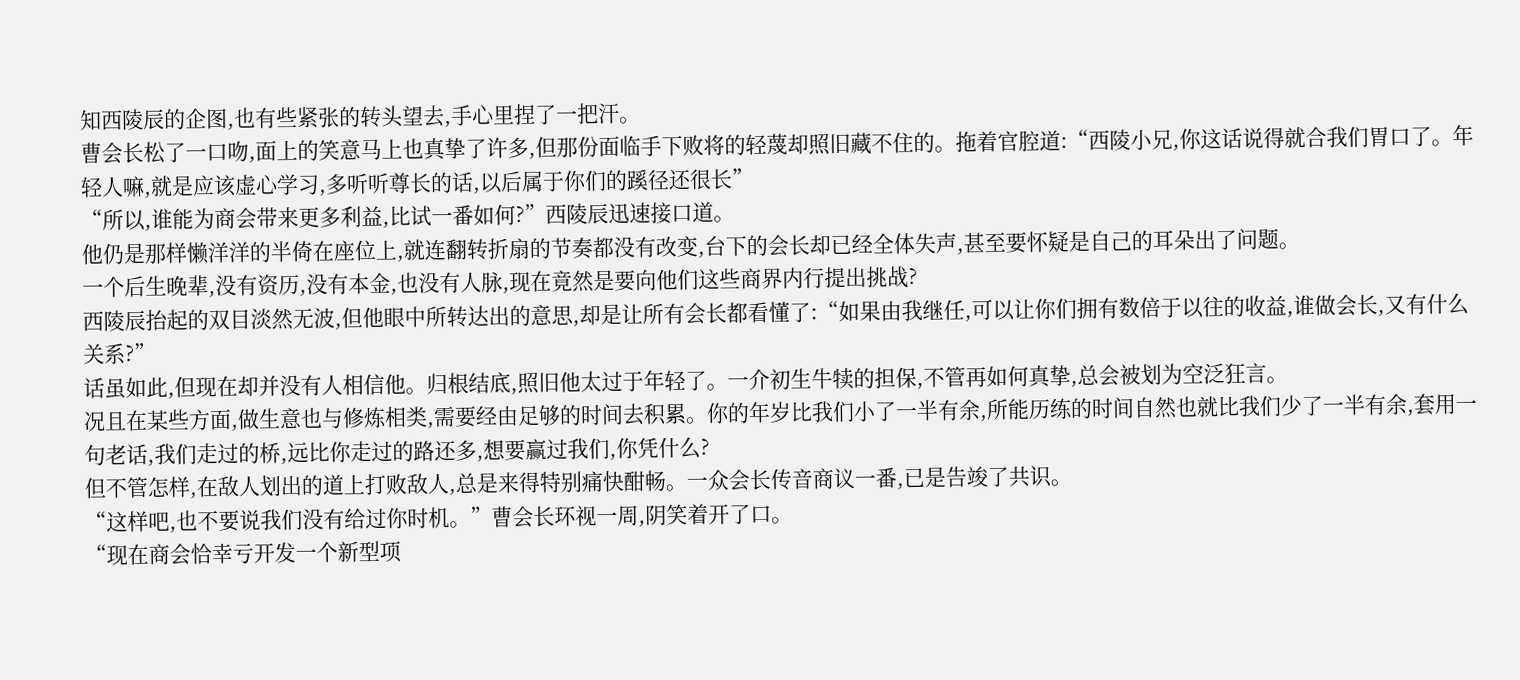知西陵辰的企图,也有些紧张的转头望去,手心里捏了一把汗。
曹会长松了一口吻,面上的笑意马上也真挚了许多,但那份面临手下败将的轻蔑却照旧藏不住的。拖着官腔道:“西陵小兄,你这话说得就合我们胃口了。年轻人嘛,就是应该虚心学习,多听听尊长的话,以后属于你们的蹊径还很长”
“所以,谁能为商会带来更多利益,比试一番如何?”西陵辰迅速接口道。
他仍是那样懒洋洋的半倚在座位上,就连翻转折扇的节奏都没有改变,台下的会长却已经全体失声,甚至要怀疑是自己的耳朵出了问题。
一个后生晚辈,没有资历,没有本金,也没有人脉,现在竟然是要向他们这些商界内行提出挑战?
西陵辰抬起的双目淡然无波,但他眼中所转达出的意思,却是让所有会长都看懂了:“如果由我继任,可以让你们拥有数倍于以往的收益,谁做会长,又有什么关系?”
话虽如此,但现在却并没有人相信他。归根结底,照旧他太过于年轻了。一介初生牛犊的担保,不管再如何真挚,总会被划为空泛狂言。
况且在某些方面,做生意也与修炼相类,需要经由足够的时间去积累。你的年岁比我们小了一半有余,所能历练的时间自然也就比我们少了一半有余,套用一句老话,我们走过的桥,远比你走过的路还多,想要赢过我们,你凭什么?
但不管怎样,在敌人划出的道上打败敌人,总是来得特别痛快酣畅。一众会长传音商议一番,已是告竣了共识。
“这样吧,也不要说我们没有给过你时机。”曹会长环视一周,阴笑着开了口。
“现在商会恰幸亏开发一个新型项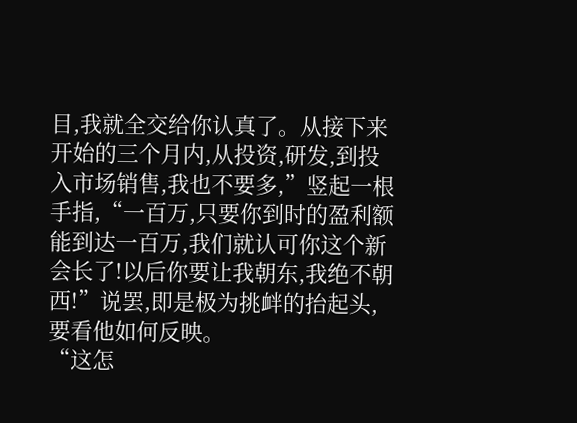目,我就全交给你认真了。从接下来开始的三个月内,从投资,研发,到投入市场销售,我也不要多,”竖起一根手指,“一百万,只要你到时的盈利额能到达一百万,我们就认可你这个新会长了!以后你要让我朝东,我绝不朝西!”说罢,即是极为挑衅的抬起头,要看他如何反映。
“这怎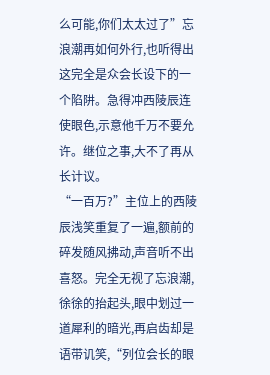么可能,你们太太过了”忘浪潮再如何外行,也听得出这完全是众会长设下的一个陷阱。急得冲西陵辰连使眼色,示意他千万不要允许。继位之事,大不了再从长计议。
“一百万?”主位上的西陵辰浅笑重复了一遍,额前的碎发随风拂动,声音听不出喜怒。完全无视了忘浪潮,徐徐的抬起头,眼中划过一道犀利的暗光,再启齿却是语带讥笑,“列位会长的眼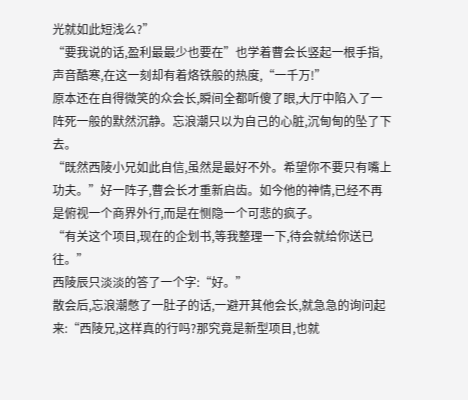光就如此短浅么?”
“要我说的话,盈利最最少也要在”也学着曹会长竖起一根手指,声音酷寒,在这一刻却有着烙铁般的热度,“一千万!”
原本还在自得微笑的众会长,瞬间全都听傻了眼,大厅中陷入了一阵死一般的默然沉静。忘浪潮只以为自己的心脏,沉甸甸的坠了下去。
“既然西陵小兄如此自信,虽然是最好不外。希望你不要只有嘴上功夫。”好一阵子,曹会长才重新启齿。如今他的神情,已经不再是俯视一个商界外行,而是在恻隐一个可悲的疯子。
“有关这个项目,现在的企划书,等我整理一下,待会就给你送已往。”
西陵辰只淡淡的答了一个字:“好。”
散会后,忘浪潮憋了一肚子的话,一避开其他会长,就急急的询问起来:“西陵兄,这样真的行吗?那究竟是新型项目,也就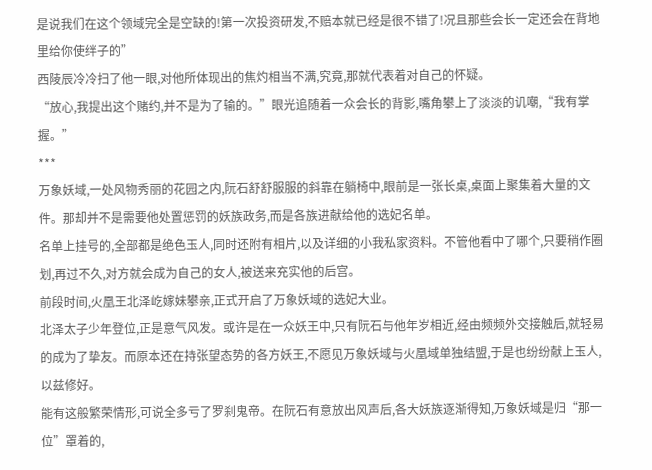是说我们在这个领域完全是空缺的!第一次投资研发,不赔本就已经是很不错了!况且那些会长一定还会在背地里给你使绊子的”
西陵辰冷冷扫了他一眼,对他所体现出的焦灼相当不满,究竟,那就代表着对自己的怀疑。
“放心,我提出这个赌约,并不是为了输的。”眼光追随着一众会长的背影,嘴角攀上了淡淡的讥嘲,“我有掌握。”
***
万象妖域,一处风物秀丽的花园之内,阮石舒舒服服的斜靠在躺椅中,眼前是一张长桌,桌面上聚集着大量的文件。那却并不是需要他处置惩罚的妖族政务,而是各族进献给他的选妃名单。
名单上挂号的,全部都是绝色玉人,同时还附有相片,以及详细的小我私家资料。不管他看中了哪个,只要稍作圈划,再过不久,对方就会成为自己的女人,被送来充实他的后宫。
前段时间,火凰王北泽屹嫁妹攀亲,正式开启了万象妖域的选妃大业。
北泽太子少年登位,正是意气风发。或许是在一众妖王中,只有阮石与他年岁相近,经由频频外交接触后,就轻易的成为了挚友。而原本还在持张望态势的各方妖王,不愿见万象妖域与火凰域单独结盟,于是也纷纷献上玉人,以兹修好。
能有这般繁荣情形,可说全多亏了罗刹鬼帝。在阮石有意放出风声后,各大妖族逐渐得知,万象妖域是归“那一位”罩着的,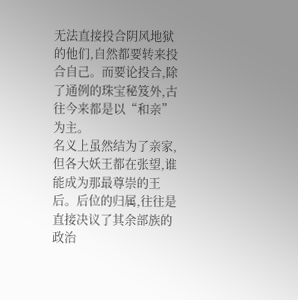无法直接投合阴风地狱的他们,自然都要转来投合自己。而要论投合,除了通例的珠宝秘笈外,古往今来都是以“和亲”为主。
名义上虽然结为了亲家,但各大妖王都在张望,谁能成为那最尊崇的王后。后位的归属,往往是直接决议了其余部族的政治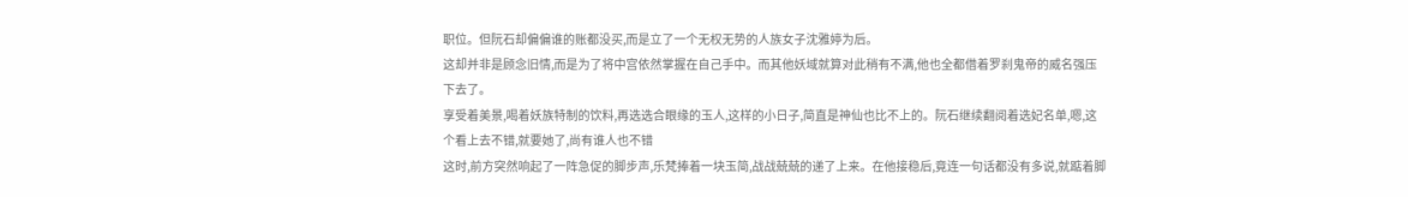职位。但阮石却偏偏谁的账都没买,而是立了一个无权无势的人族女子沈雅婷为后。
这却并非是顾念旧情,而是为了将中宫依然掌握在自己手中。而其他妖域就算对此稍有不满,他也全都借着罗刹鬼帝的威名强压下去了。
享受着美景,喝着妖族特制的饮料,再选选合眼缘的玉人,这样的小日子,简直是神仙也比不上的。阮石继续翻阅着选妃名单,嗯,这个看上去不错,就要她了,尚有谁人也不错
这时,前方突然响起了一阵急促的脚步声,乐梵捧着一块玉简,战战兢兢的递了上来。在他接稳后,竟连一句话都没有多说,就踮着脚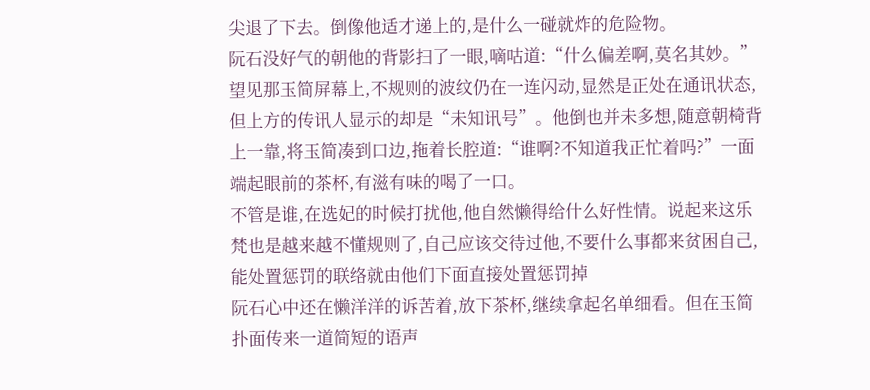尖退了下去。倒像他适才递上的,是什么一碰就炸的危险物。
阮石没好气的朝他的背影扫了一眼,嘀咕道:“什么偏差啊,莫名其妙。”
望见那玉简屏幕上,不规则的波纹仍在一连闪动,显然是正处在通讯状态,但上方的传讯人显示的却是“未知讯号”。他倒也并未多想,随意朝椅背上一靠,将玉简凑到口边,拖着长腔道:“谁啊?不知道我正忙着吗?”一面端起眼前的茶杯,有滋有味的喝了一口。
不管是谁,在选妃的时候打扰他,他自然懒得给什么好性情。说起来这乐梵也是越来越不懂规则了,自己应该交待过他,不要什么事都来贫困自己,能处置惩罚的联络就由他们下面直接处置惩罚掉
阮石心中还在懒洋洋的诉苦着,放下茶杯,继续拿起名单细看。但在玉简扑面传来一道简短的语声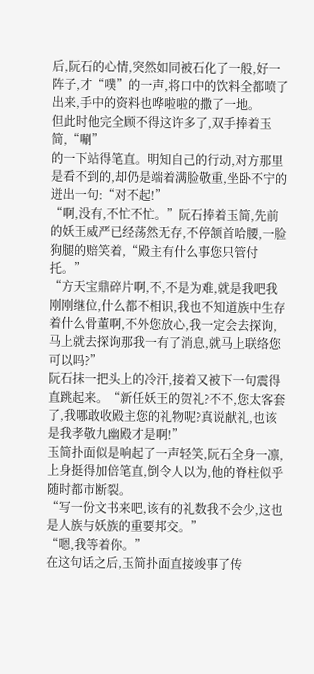后,阮石的心情,突然如同被石化了一般,好一阵子,才“噗”的一声,将口中的饮料全都喷了出来,手中的资料也哗啦啦的撒了一地。
但此时他完全顾不得这许多了,双手捧着玉简,“唰”
的一下站得笔直。明知自己的行动,对方那里是看不到的,却仍是端着满脸敬重,坐卧不宁的迸出一句:“对不起!”
“啊,没有,不忙不忙。”阮石捧着玉简,先前的妖王威严已经荡然无存,不停颔首哈腰,一脸狗腿的赔笑着,“殿主有什么事您只管付托。”
“方天宝鼎碎片啊,不,不是为难,就是我吧我刚刚继位,什么都不相识,我也不知道族中生存着什么骨董啊,不外您放心,我一定会去探询,马上就去探询那我一有了消息,就马上联络您可以吗?”
阮石抹一把头上的冷汗,接着又被下一句震得直跳起来。“新任妖王的贺礼?不不,您太客套了,我哪敢收殿主您的礼物呢?真说献礼,也该是我孝敬九幽殿才是啊!”
玉简扑面似是响起了一声轻笑,阮石全身一凛,上身挺得加倍笔直,倒令人以为,他的脊柱似乎随时都市断裂。
“写一份文书来吧,该有的礼数我不会少,这也是人族与妖族的重要邦交。”
“嗯,我等着你。”
在这句话之后,玉简扑面直接竣事了传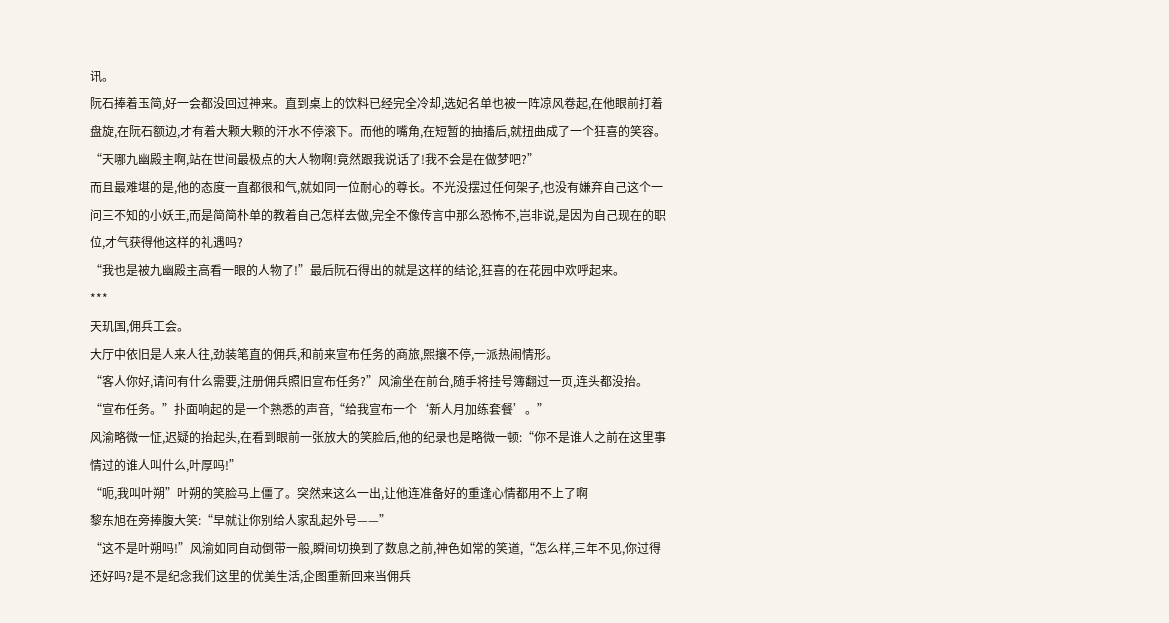讯。
阮石捧着玉简,好一会都没回过神来。直到桌上的饮料已经完全冷却,选妃名单也被一阵凉风卷起,在他眼前打着盘旋,在阮石额边,才有着大颗大颗的汗水不停滚下。而他的嘴角,在短暂的抽搐后,就扭曲成了一个狂喜的笑容。
“天哪九幽殿主啊,站在世间最极点的大人物啊!竟然跟我说话了!我不会是在做梦吧?”
而且最难堪的是,他的态度一直都很和气,就如同一位耐心的尊长。不光没摆过任何架子,也没有嫌弃自己这个一问三不知的小妖王,而是简简朴单的教着自己怎样去做,完全不像传言中那么恐怖不,岂非说,是因为自己现在的职位,才气获得他这样的礼遇吗?
“我也是被九幽殿主高看一眼的人物了!”最后阮石得出的就是这样的结论,狂喜的在花园中欢呼起来。
***
天玑国,佣兵工会。
大厅中依旧是人来人往,劲装笔直的佣兵,和前来宣布任务的商旅,熙攘不停,一派热闹情形。
“客人你好,请问有什么需要,注册佣兵照旧宣布任务?”风渝坐在前台,随手将挂号簿翻过一页,连头都没抬。
“宣布任务。”扑面响起的是一个熟悉的声音,“给我宣布一个‘新人月加练套餐’。”
风渝略微一怔,迟疑的抬起头,在看到眼前一张放大的笑脸后,他的纪录也是略微一顿:“你不是谁人之前在这里事情过的谁人叫什么,叶厚吗!”
“呃,我叫叶朔”叶朔的笑脸马上僵了。突然来这么一出,让他连准备好的重逢心情都用不上了啊
黎东旭在旁捧腹大笑:“早就让你别给人家乱起外号——”
“这不是叶朔吗!”风渝如同自动倒带一般,瞬间切换到了数息之前,神色如常的笑道,“怎么样,三年不见,你过得还好吗?是不是纪念我们这里的优美生活,企图重新回来当佣兵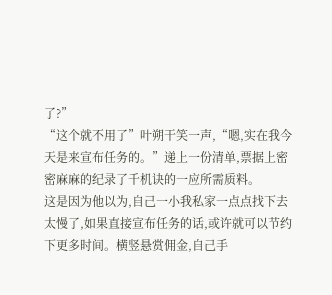了?”
“这个就不用了”叶朔干笑一声,“嗯,实在我今天是来宣布任务的。”递上一份清单,票据上密密麻麻的纪录了千机诀的一应所需质料。
这是因为他以为,自己一小我私家一点点找下去太慢了,如果直接宣布任务的话,或许就可以节约下更多时间。横竖悬赏佣金,自己手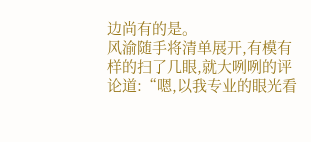边尚有的是。
风渝随手将清单展开,有模有样的扫了几眼,就大咧咧的评论道:“嗯,以我专业的眼光看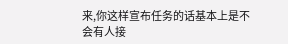来,你这样宣布任务的话基本上是不会有人接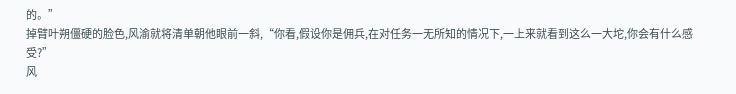的。”
掉臂叶朔僵硬的脸色,风渝就将清单朝他眼前一斜,“你看,假设你是佣兵,在对任务一无所知的情况下,一上来就看到这么一大坨,你会有什么感受?”
风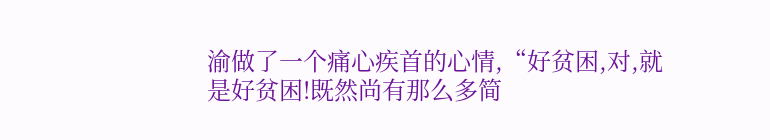渝做了一个痛心疾首的心情,“好贫困,对,就是好贫困!既然尚有那么多简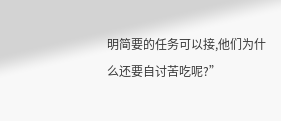明简要的任务可以接,他们为什么还要自讨苦吃呢?”